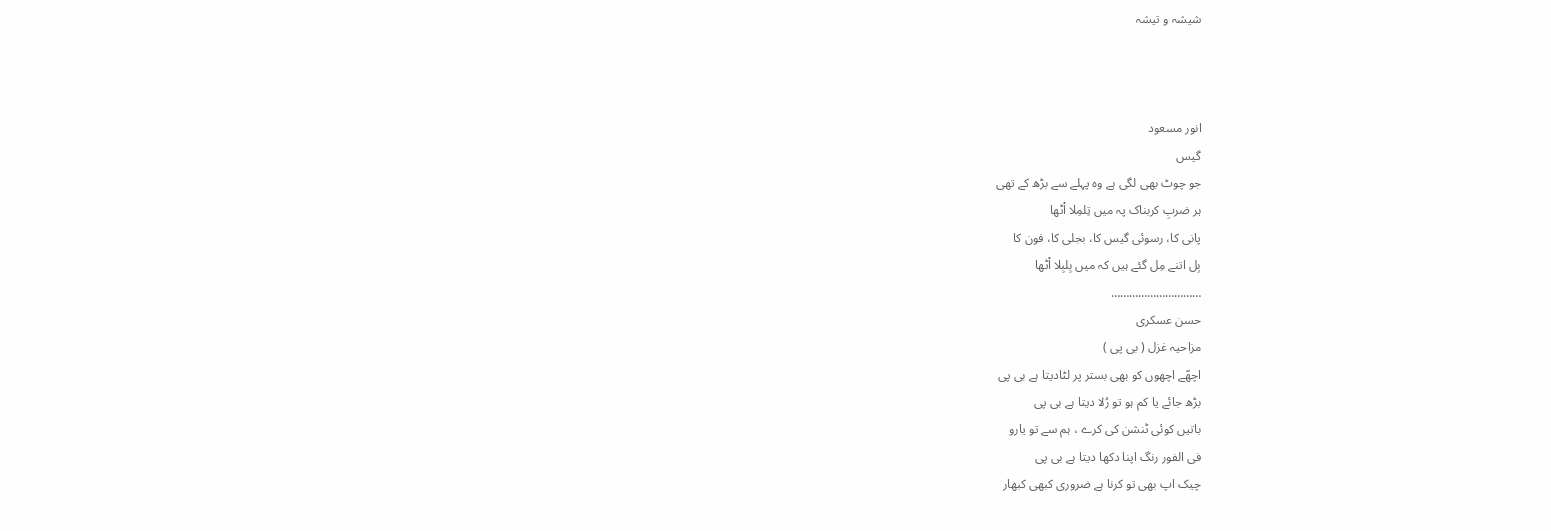شیشہ و تیشہ



انور مسعود
گیس
جو چوٹ بھی لگی ہے وہ پہلے سے بڑھ کے تھی
ہر ضربِ کربناک پہ میں تِلمِلا اْٹھا
پانی کا، رسوئی گیس کا، بجلی کا، فون کا
بِل اتنے مِل گئے ہیں کہ میں بِلبِلا اْٹھا
…………………………
حسن عسکری
مزاحیہ غزل ( بی پی )
اچھّے اچھوں کو بھی بستر پر لٹادیتا ہے بی پی
بڑھ جائے یا کم ہو تو رُلا دیتا ہے بی پی
باتیں کوئی ٹنشن کی کرے ، ہم سے تو یارو
فی الفور رنگ اپنا دکھا دیتا ہے بی پی
چیک اپ بھی تو کرنا ہے ضروری کبھی کبھار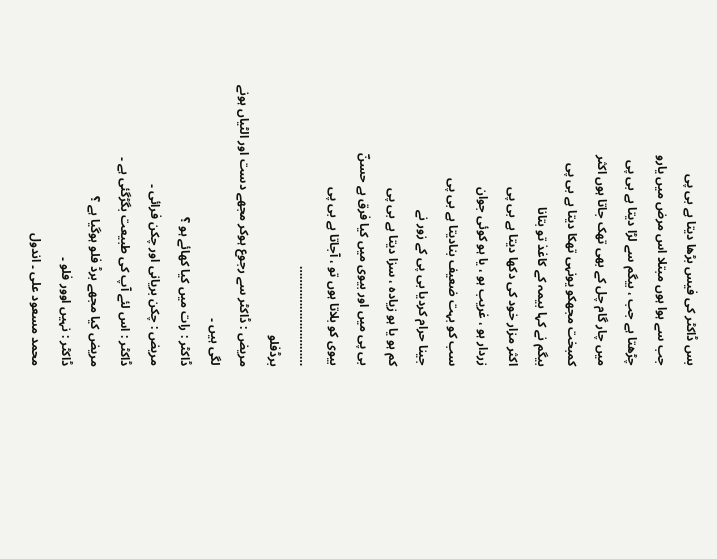بس ڈاکٹر کی فیس بڑھا دیتا ہے بی پی
جب سے ہوا ہوں مبتلا اس مرض میں یارو
چڑھتا ہے جب ، بیگم سے لڑا دیتا ہے بی پی
میں چار گام چل کے بھی تھک جاتا ہوں اکثر
کمبخت مجھکو یونہی تھکا دیتا ہے بی پی
بیگم نے کہا بیمہ کے کاغذ تو بتانا
اکثر مزار خود کی دکھا دیتا ہے بی پی
زردار ہو ، غریب ہو ، یا ہو کوئی جوان
سب کو بہت ضعیف بنادیتا ہے بی پی
جینا حرام کردیا بی پی کے زور نے
کم ہو یا ہو زیادہ ، سزا دیتا ہے بی پی
بی پی میں اور بیوی میں کیا فرق ہے حسنؔ
بیوی کو بلاتا ہوں تو ، آجاتا ہے بی پی
…………………………
برڈفلو
مریض : ڈاکٹر سے رجوع ہوکر مجھے دست اور الٹیاں ہونے لگی ہیں ۔
ڈاکٹر : رات میں کیا کھائے ہو ؟
مریض : چکن بریانی اور چکن فرائی ۔
ڈاکٹر : اس لئے آپ کی طبیعت بگڑگئی ہے ۔
مریض کیا مجھے برڈ فلو ہوگیا ہے ؟
ڈاکٹر : نہیں اوور فلو ۔
محمد مسعود علی ۔ اندول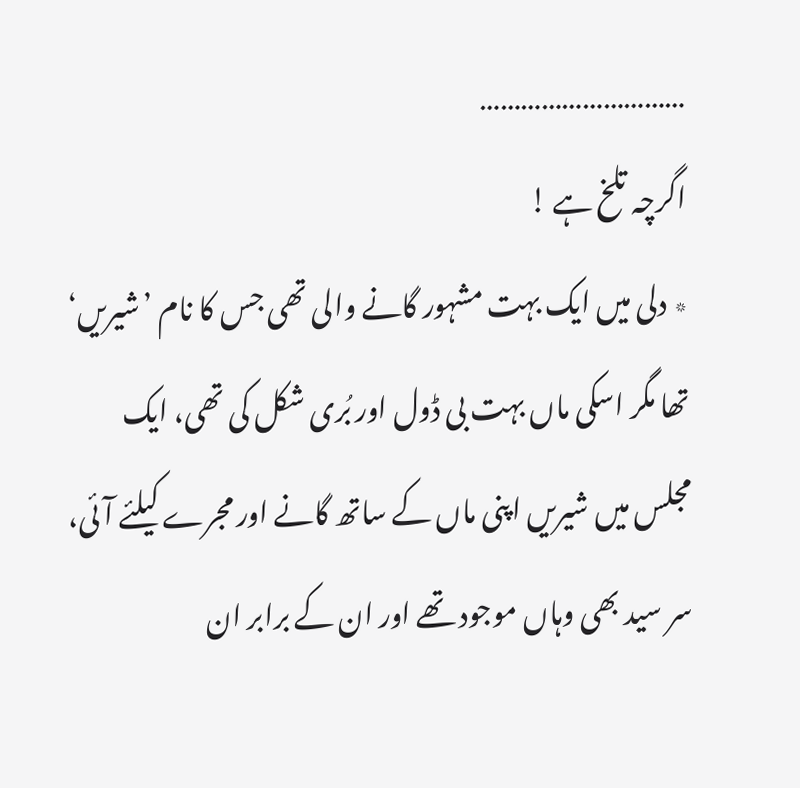…………………………
اگرچہ تلخ ہے !
٭ دلی میں ایک بہت مشہور گانے والی تھی جس کا نام ’شیریں‘ تھا مگر اسکی ماں بہت بی ڈول اور بُری شکل کی تھی، ایک مجلس میں شیریں اپنی ماں کے ساتھ گانے اور مجرے کیلئے آئی، سر سید بھی وہاں موجود تھے اور ان کے برابر ان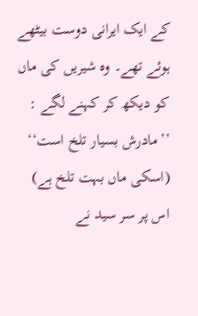کے ایک ایرانی دوست بیٹھے ہوئے تھے۔ وہ شیریں کی ماں کو دیکھ کر کہنے لگے : ’’مادرش بسیار تلخ است‘‘
(اسکی ماں بہت تلخ ہے)
اس پر سر سید نے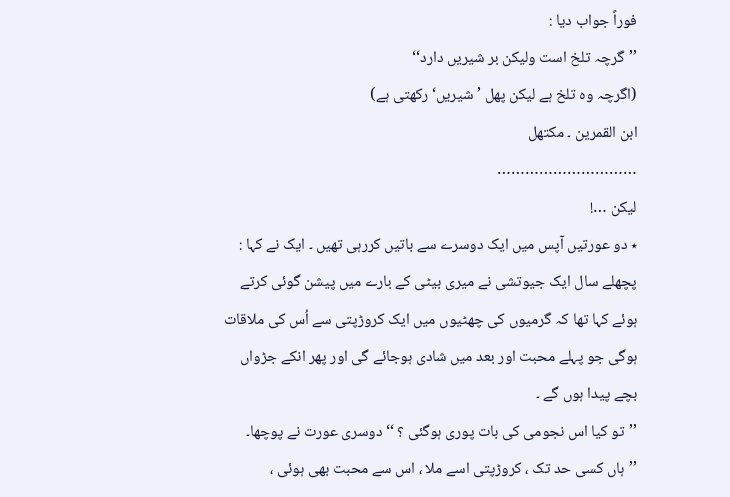فوراً جواب دیا :
’’گرچہ تلخ است ولیکن بر شیریں دارد‘‘
(اگرچہ وہ تلخ ہے لیکن پھل ’شیریں‘رکھتی ہے)
ابن القمرین ۔ مکتھل
…………………………
لیکن …!
٭ دو عورتیں آپس میں ایک دوسرے سے باتیں کررہی تھیں ۔ ایک نے کہا : پچھلے سال ایک جیوتشی نے میری بیٹی کے بارے میں پیشن گوئی کرتے ہوئے کہا تھا کہ گرمیوں کی چھٹیوں میں ایک کروڑپتی سے اُس کی ملاقات ہوگی جو پہلے محبت اور بعد میں شادی ہوجائے گی اور پھر انکے جڑواں بچے پیدا ہوں گے ۔
’’تو کیا اس نجومی کی بات پوری ہوگئی ؟ ‘‘ دوسری عورت نے پوچھا۔
’’ہاں کسی حد تک ، کروڑپتی اسے ملا ، اس سے محبت بھی ہوئی ،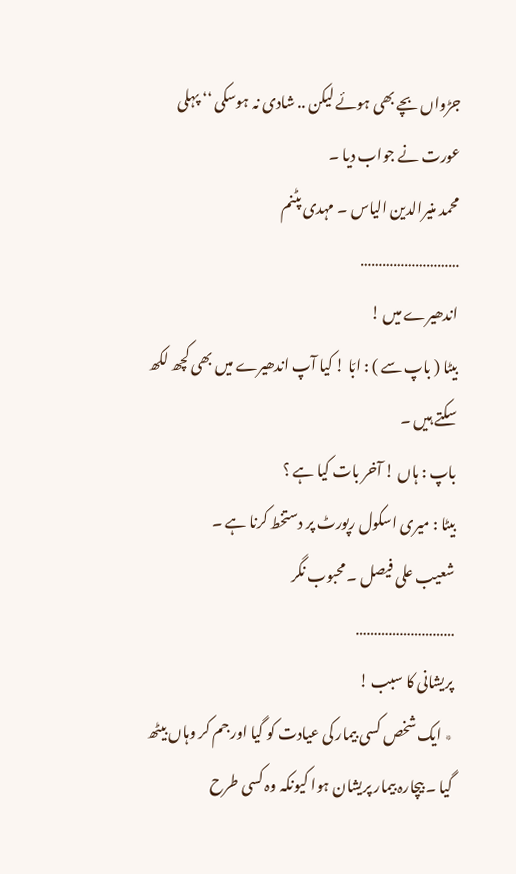جڑواں بچے بھی ہوئے لیکن .. شادی نہ ہوسکی ‘‘ پہلی عورت نے جواب دیا ۔
محمد منیرالدین الیاس ۔ مہدی پٹنم
………………………
اندھیرے میں !
بیٹا ( باپ سے ) : ابّا ! کیا آپ اندھیرے میں بھی کچھ لکھ سکتے ہیں ۔
باپ : ہاں ! آخر بات کیا ہے ؟
بیٹا : میری اسکول رپورٹ پر دستخط کرنا ہے ۔
شعیب علی فیصل ۔ محبوب نگر
………………………
پریشانی کا سبب !
٭ ایک شخص کسی بیمار کی عیادت کو گیا اور جم کر وہاں بیٹھ گیا ۔ بیچارہ بیمار پریشان ہوا کیونکہ وہ کسی طرح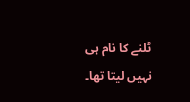ٹلنے کا نام ہی نہیں لیتا تھا۔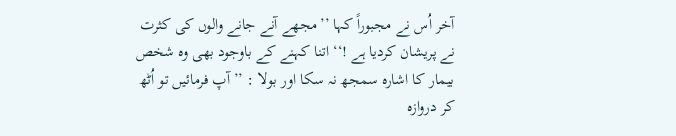آخر اُس نے مجبوراً کہا ’’مجھے آنے جانے والوں کی کثرت نے پریشان کردیا ہے !‘‘اتنا کہنے کے باوجود بھی وہ شخص بیمار کا اشارہ سمجھ نہ سکا اور بولا : ’’آپ فرمائیں تو اُٹھ کر دروازہ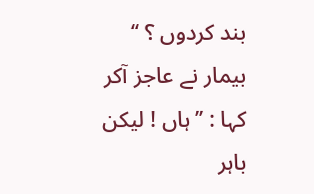بند کردوں ؟ ‘‘
بیمار نے عاجز آکر کہا : ’’ہاں ! لیکن باہر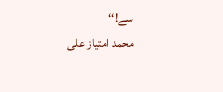سے!‘‘
محمد امتیاز علی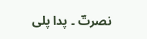نصرتؔ ۔ پدا پلی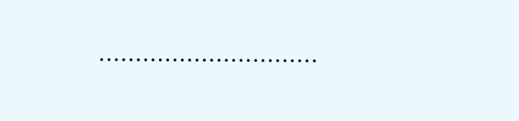…………………………